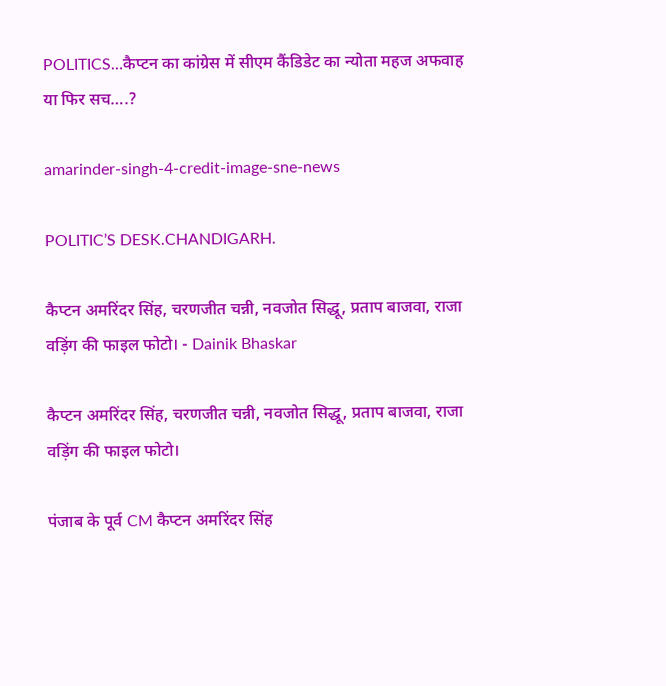POLITICS…कैप्टन का कांग्रेस में सीएम कैंडिडेट का न्योता महज अफवाह या फिर सच….?

amarinder-singh-4-credit-image-sne-news

POLITIC’S DESK.CHANDIGARH.

कैप्टन अमरिंदर सिंह, चरणजीत चन्नी, नवजोत सिद्धू, प्रताप बाजवा, राजा वड़िंग की फाइल फोटो। - Dainik Bhaskar

कैप्टन अमरिंदर सिंह, चरणजीत चन्नी, नवजोत सिद्धू, प्रताप बाजवा, राजा वड़िंग की फाइल फोटो।

पंजाब के पूर्व CM कैप्टन अमरिंदर सिंह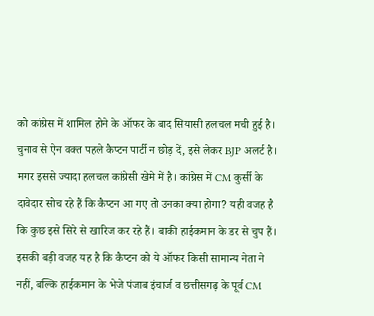को कांग्रेस में शामिल होने के ऑफर के बाद सियासी हलचल मची हुई है। चुनाव से ऐन वक्त पहले कैप्टन पार्टी न छोड़ दें, इसे लेकर BJP अलर्ट है। मगर इससे ज्यादा हलचल कांग्रेसी खेमे में है। कांग्रेस में CM कुर्सी के दावेदार सोच रहे हैं कि कैप्टन आ गए तो उनका क्या होगा? यही वजह है कि कुछ इसे सिरे से खारिज कर रहे हैं। बाकी हाईकमान के डर से चुप हैं। इसकी बड़ी वजह यह है कि कैप्टन को ये ऑफर किसी सामान्य नेता ने नहीं, बल्कि हाईकमान के भेजे पंजाब इंचार्ज व छत्तीसगढ़ के पूर्व CM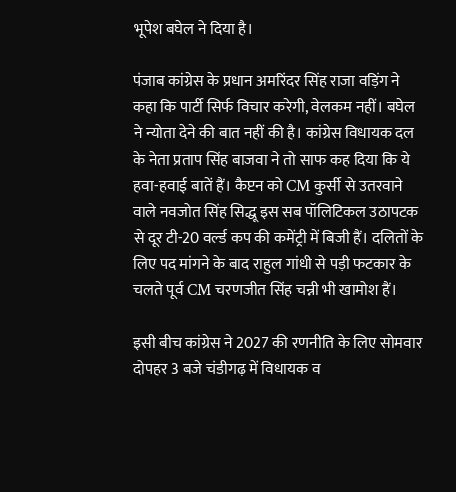भूपेश बघेल ने दिया है।

पंजाब कांग्रेस के प्रधान अमरिंदर सिंह राजा वड़िंग ने कहा कि पार्टी सिर्फ विचार करेगी, वेलकम नहीं। बघेल ने न्योता देने की बात नहीं की है। कांग्रेस विधायक दल के नेता प्रताप सिंह बाजवा ने तो साफ कह दिया कि ये हवा-हवाई बातें हैं। कैप्टन को CM कुर्सी से उतरवाने वाले नवजोत सिंह सिद्धू इस सब पॉलिटिकल उठापटक से दूर टी-20 वर्ल्ड कप की कमेंट्री में बिजी हैं। दलितों के लिए पद मांगने के बाद राहुल गांधी से पड़ी फटकार के चलते पूर्व CM चरणजीत सिंह चन्नी भी खामोश हैं।

इसी बीच कांग्रेस ने 2027 की रणनीति के लिए सोमवार दोपहर 3 बजे चंडीगढ़ में विधायक व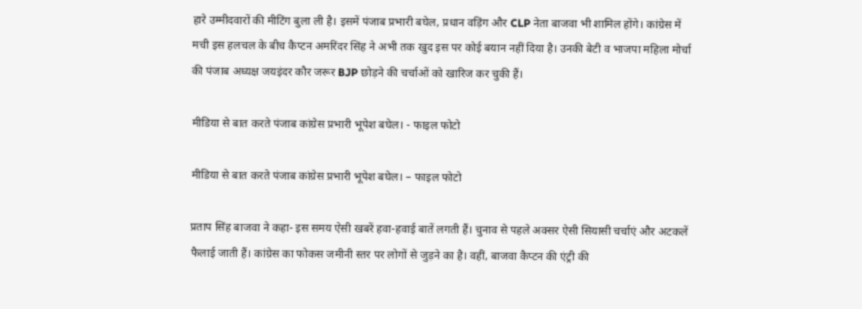हारे उम्मीदवारों की मीटिंग बुला ली है। इसमें पंजाब प्रभारी बघेल, प्रधान वड़िंग और CLP नेता बाजवा भी शामिल होंगे। कांग्रेस में मची इस हलचल के बीच कैप्टन अमरिंदर सिंह ने अभी तक खुद इस पर कोई बयान नहीं दिया है। उनकी बेटी व भाजपा महिला मोर्चा की पंजाब अध्यक्ष जयइंदर कौर जरूर BJP छोड़ने की चर्चाओं को खारिज कर चुकी हैं।

मीडिया से बात करते पंजाब कांग्रेस प्रभारी भूपेश बघेल। - फाइल फोटो

मीडिया से बात करते पंजाब कांग्रेस प्रभारी भूपेश बघेल। – फाइल फोटो

प्रताप सिंह बाजवा ने कहा- इस समय ऐसी खबरें हवा-हवाई बातें लगती हैं। चुनाव से पहले अक्सर ऐसी सियासी चर्चाएं और अटकलें फैलाई जाती हैं। कांग्रेस का फोकस जमीनी स्तर पर लोगों से जुड़ने का है। वहीं, बाजवा कैप्टन की एंट्री की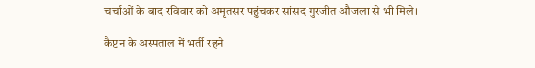चर्चाओं के बाद रविवार को अमृतसर पहुंचकर सांसद गुरजीत औजला से भी मिले।

कैप्टन के अस्पताल में भर्ती रहने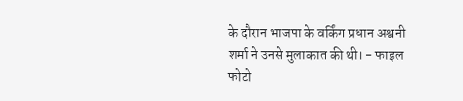के दौरान भाजपा के वर्किंग प्रधान अश्वनी शर्मा ने उनसे मुलाकात की थी। - फाइल फोटो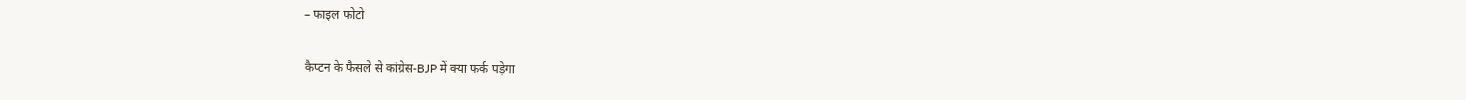– फाइल फोटो

कैप्टन के फैसले से कांग्रेस-BJP में क्या फर्क पड़ेगा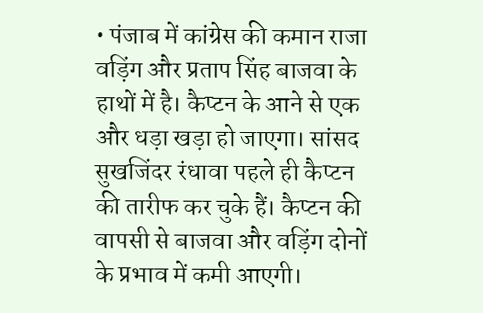• पंजाब में कांग्रेस की कमान राजा वड़िंग और प्रताप सिंह बाजवा के हाथों में है। कैप्टन के आने से एक और धड़ा खड़ा हो जाएगा। सांसद सुखजिंदर रंधावा पहले ही कैप्टन की तारीफ कर चुके हैं। कैप्टन की वापसी से बाजवा और वड़िंग दोनों के प्रभाव में कमी आएगी।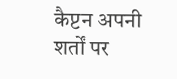कैप्टन अपनी शर्तों पर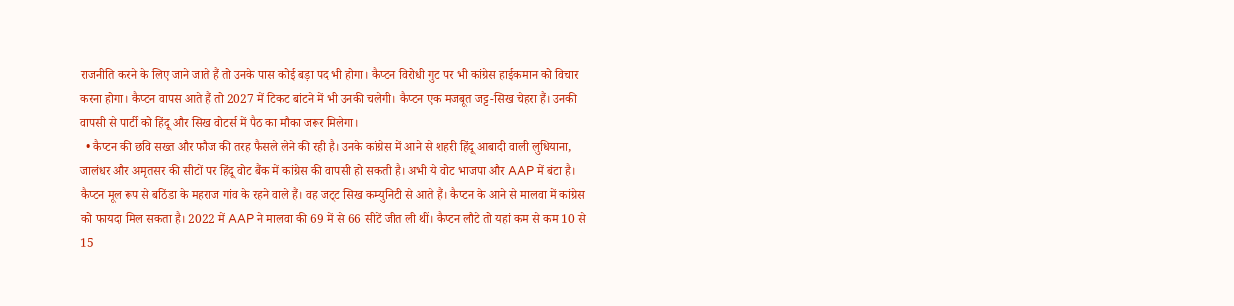राजनीति करने के लिए जाने जाते हैं तो उनके पास कोई बड़ा पद भी होगा। कैप्टन विरोधी गुट पर भी कांग्रेस हाईकमान को विचार करना होगा। कैप्टन वापस आते हैं तो 2027 में टिकट बांटने में भी उनकी चलेगी। कैप्टन एक मजबूत जट्ट-सिख चेहरा हैं। उनकी वापसी से पार्टी को हिंदू और सिख वोटर्स में पैठ का मौका जरूर मिलेगा।
  • कैप्टन की छवि सख्त और फौज की तरह फैसले लेने की रही है। उनके कांग्रेस में आने से शहरी हिंदू आबादी वाली लुधियाना, जालंधर और अमृतसर की सीटों पर हिंदू वोट बैंक में कांग्रेस की वापसी हो सकती है। अभी ये वोट भाजपा और AAP में बंटा है। कैप्टन मूल रूप से बठिंडा के महराज गांव के रहने वाले हैं। वह जट्‌ट सिख कम्युनिटी से आते हैं। कैप्टन के आने से मालवा में कांग्रेस को फायदा मिल सकता है। 2022 में AAP ने मालवा की 69 में से 66 सीटें जीत ली थीं। कैप्टन लौटे तो यहां कम से कम 10 से 15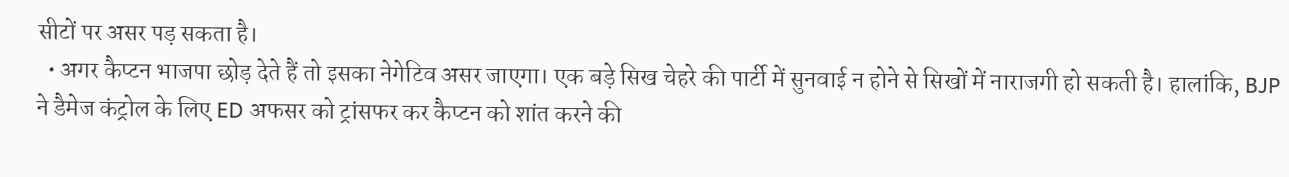सीटों पर असर पड़ सकता है।
  • अगर कैप्टन भाजपा छोड़ देते हैं तो इसका नेगेटिव असर जाएगा। एक बड़े सिख चेहरे की पार्टी में सुनवाई न होने से सिखों में नाराजगी हो सकती है। हालांकि, BJP ने डैमेज कंट्रोल के लिए ED अफसर को ट्रांसफर कर कैप्टन को शांत करने की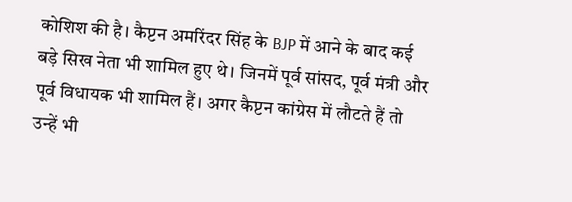कोशिश की है। कैप्टन अमरिंदर सिंह के BJP में आने के बाद कई बड़े सिख नेता भी शामिल हुए थे। जिनमें पूर्व सांसद, पूर्व मंत्री और पूर्व विधायक भी शामिल हैं। अगर कैप्टन कांग्रेस में लौटते हैं तो उन्हें भी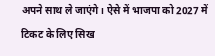अपने साथ ले जाएंगे। ऐसे में भाजपा को 2027 में टिकट के लिए सिख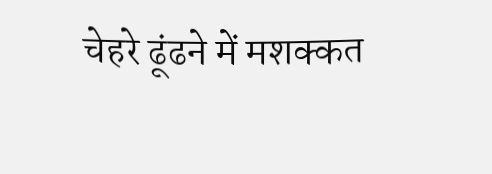चेहरे ढूंढने में मशक्कत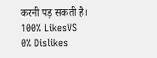करनी पड़ सकती है।
100% LikesVS
0% Dislikes